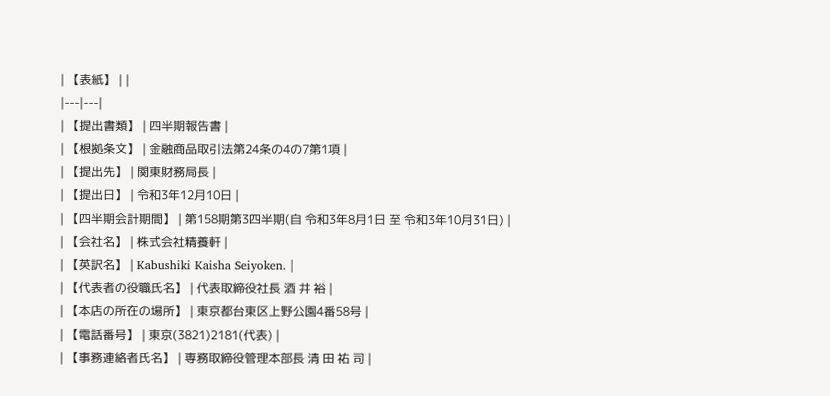| 【表紙】 | |
|---|---|
| 【提出書類】 | 四半期報告書 |
| 【根拠条文】 | 金融商品取引法第24条の4の7第1項 |
| 【提出先】 | 関東財務局長 |
| 【提出日】 | 令和3年12月10日 |
| 【四半期会計期間】 | 第158期第3四半期(自 令和3年8月1日 至 令和3年10月31日) |
| 【会社名】 | 株式会社精養軒 |
| 【英訳名】 | Kabushiki Kaisha Seiyoken. |
| 【代表者の役職氏名】 | 代表取締役社長 酒 井 裕 |
| 【本店の所在の場所】 | 東京都台東区上野公園4番58号 |
| 【電話番号】 | 東京(3821)2181(代表) |
| 【事務連絡者氏名】 | 専務取締役管理本部長 清 田 祐 司 |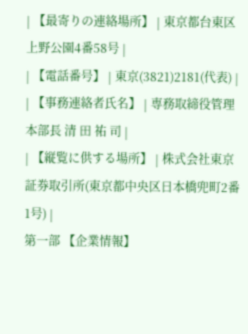| 【最寄りの連絡場所】 | 東京都台東区上野公園4番58号 |
| 【電話番号】 | 東京(3821)2181(代表) |
| 【事務連絡者氏名】 | 専務取締役管理本部長 清 田 祐 司 |
| 【縦覧に供する場所】 | 株式会社東京証券取引所(東京都中央区日本橋兜町2番1号) |
第一部 【企業情報】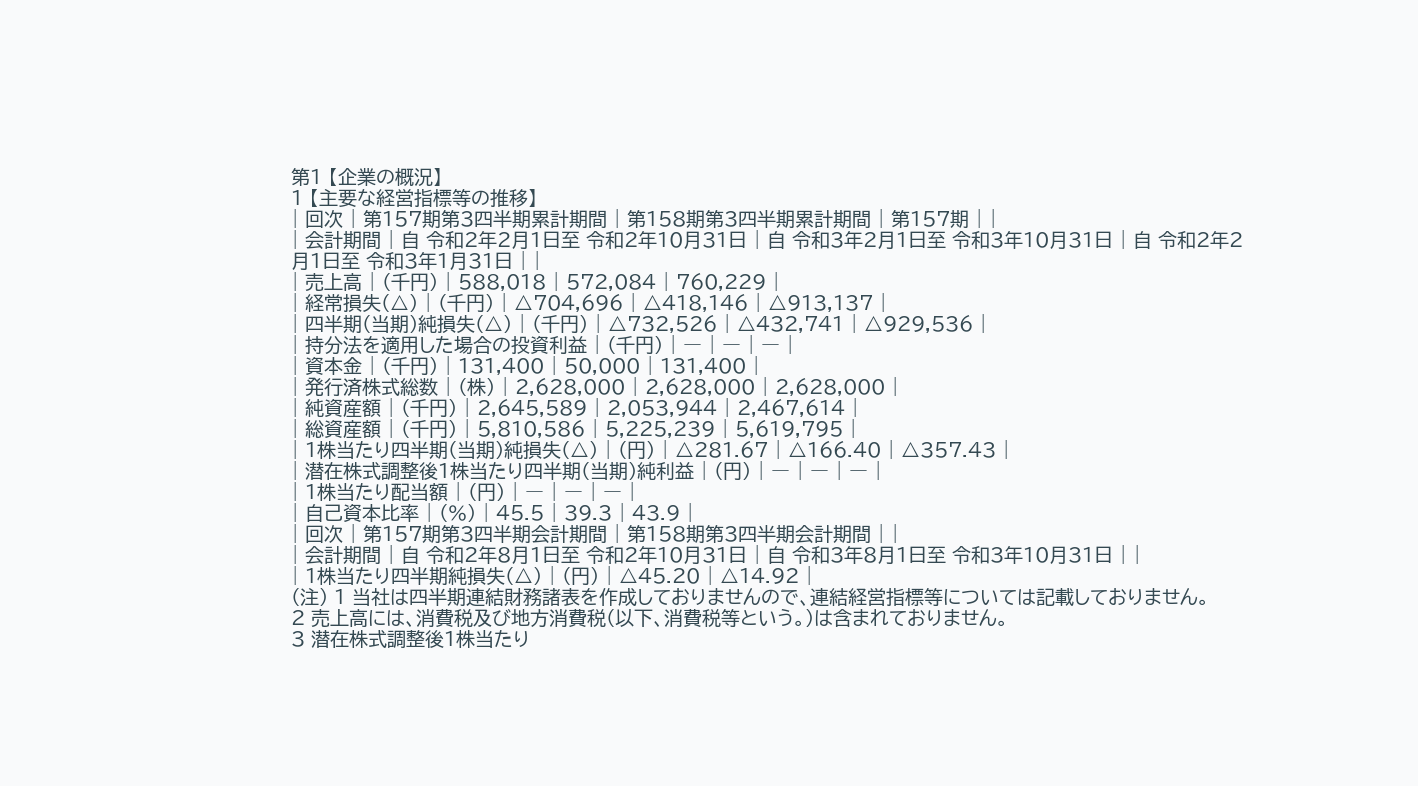第1 【企業の概況】
1 【主要な経営指標等の推移】
| 回次 | 第157期第3四半期累計期間 | 第158期第3四半期累計期間 | 第157期 | |
| 会計期間 | 自 令和2年2月1日至 令和2年10月31日 | 自 令和3年2月1日至 令和3年10月31日 | 自 令和2年2月1日至 令和3年1月31日 | |
| 売上高 | (千円) | 588,018 | 572,084 | 760,229 |
| 経常損失(△) | (千円) | △704,696 | △418,146 | △913,137 |
| 四半期(当期)純損失(△) | (千円) | △732,526 | △432,741 | △929,536 |
| 持分法を適用した場合の投資利益 | (千円) | ― | ― | ― |
| 資本金 | (千円) | 131,400 | 50,000 | 131,400 |
| 発行済株式総数 | (株) | 2,628,000 | 2,628,000 | 2,628,000 |
| 純資産額 | (千円) | 2,645,589 | 2,053,944 | 2,467,614 |
| 総資産額 | (千円) | 5,810,586 | 5,225,239 | 5,619,795 |
| 1株当たり四半期(当期)純損失(△) | (円) | △281.67 | △166.40 | △357.43 |
| 潜在株式調整後1株当たり四半期(当期)純利益 | (円) | ― | ― | ― |
| 1株当たり配当額 | (円) | ― | ― | ― |
| 自己資本比率 | (%) | 45.5 | 39.3 | 43.9 |
| 回次 | 第157期第3四半期会計期間 | 第158期第3四半期会計期間 | |
| 会計期間 | 自 令和2年8月1日至 令和2年10月31日 | 自 令和3年8月1日至 令和3年10月31日 | |
| 1株当たり四半期純損失(△) | (円) | △45.20 | △14.92 |
(注) 1 当社は四半期連結財務諸表を作成しておりませんので、連結経営指標等については記載しておりません。
2 売上高には、消費税及び地方消費税(以下、消費税等という。)は含まれておりません。
3 潜在株式調整後1株当たり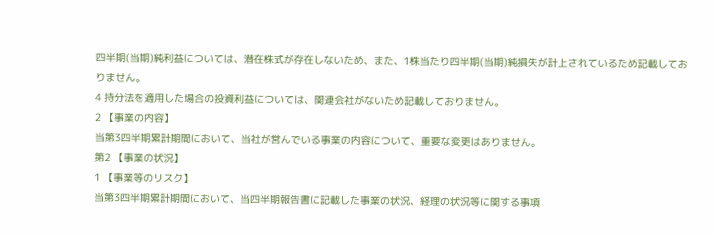四半期(当期)純利益については、潜在株式が存在しないため、また、1株当たり四半期(当期)純損失が計上されているため記載しておりません。
4 持分法を適用した場合の投資利益については、関連会社がないため記載しておりません。
2 【事業の内容】
当第3四半期累計期間において、当社が営んでいる事業の内容について、重要な変更はありません。
第2 【事業の状況】
1 【事業等のリスク】
当第3四半期累計期間において、当四半期報告書に記載した事業の状況、経理の状況等に関する事項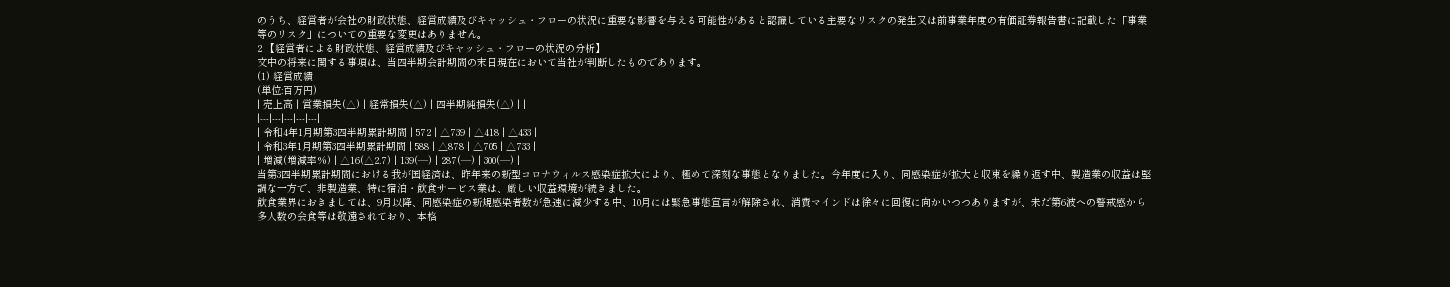のうち、経営者が会社の財政状態、経営成績及びキャッシュ・フローの状況に重要な影響を与える可能性があると認識している主要なリスクの発生又は前事業年度の有価証券報告書に記載した「事業等のリスク」についての重要な変更はありません。
2 【経営者による財政状態、経営成績及びキャッシュ・フローの状況の分析】
文中の将来に関する事項は、当四半期会計期間の末日現在において当社が判断したものであります。
(1) 経営成績
(単位:百万円)
| 売上高 | 営業損失(△) | 経常損失(△) | 四半期純損失(△) | |
|---|---|---|---|---|
| 令和4年1月期第3四半期累計期間 | 572 | △739 | △418 | △433 |
| 令和3年1月期第3四半期累計期間 | 588 | △878 | △705 | △733 |
| 増減(増減率%) | △16(△2.7) | 139(―) | 287(―) | 300(―) |
当第3四半期累計期間における我が国経済は、昨年来の新型コロナウィルス感染症拡大により、極めて深刻な事態となりました。今年度に入り、同感染症が拡大と収束を繰り返す中、製造業の収益は堅調な一方で、非製造業、特に宿泊・飲食サービス業は、厳しい収益環境が続きました。
飲食業界におきましては、9月以降、同感染症の新規感染者数が急速に減少する中、10月には緊急事態宣言が解除され、消費マインドは徐々に回復に向かいつつありますが、未だ第6波への警戒感から多人数の会食等は敬遠されており、本格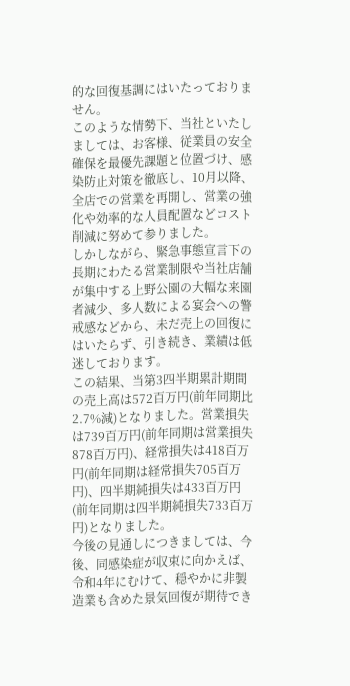的な回復基調にはいたっておりません。
このような情勢下、当社といたしましては、お客様、従業員の安全確保を最優先課題と位置づけ、感染防止対策を徹底し、10月以降、全店での営業を再開し、営業の強化や効率的な人員配置などコスト削減に努めて参りました。
しかしながら、緊急事態宣言下の長期にわたる営業制限や当社店舗が集中する上野公園の大幅な来園者減少、多人数による宴会への警戒感などから、未だ売上の回復にはいたらず、引き続き、業績は低迷しております。
この結果、当第3四半期累計期間の売上高は572百万円(前年同期比2.7%減)となりました。営業損失は739百万円(前年同期は営業損失878百万円)、経常損失は418百万円(前年同期は経常損失705百万円)、四半期純損失は433百万円(前年同期は四半期純損失733百万円)となりました。
今後の見通しにつきましては、今後、同感染症が収束に向かえば、令和4年にむけて、穏やかに非製造業も含めた景気回復が期待でき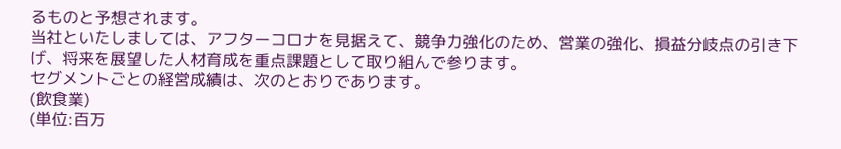るものと予想されます。
当社といたしましては、アフターコロナを見据えて、競争力強化のため、営業の強化、損益分岐点の引き下げ、将来を展望した人材育成を重点課題として取り組んで参ります。
セグメントごとの経営成績は、次のとおりであります。
(飲食業)
(単位:百万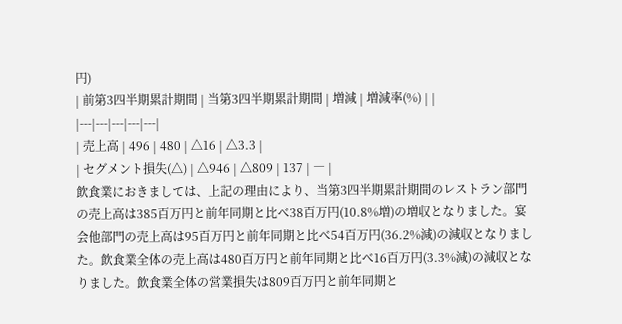円)
| 前第3四半期累計期間 | 当第3四半期累計期間 | 増減 | 増減率(%) | |
|---|---|---|---|---|
| 売上高 | 496 | 480 | △16 | △3.3 |
| セグメント損失(△) | △946 | △809 | 137 | ― |
飲食業におきましては、上記の理由により、当第3四半期累計期間のレストラン部門の売上高は385百万円と前年同期と比べ38百万円(10.8%増)の増収となりました。宴会他部門の売上高は95百万円と前年同期と比べ54百万円(36.2%減)の減収となりました。飲食業全体の売上高は480百万円と前年同期と比べ16百万円(3.3%減)の減収となりました。飲食業全体の営業損失は809百万円と前年同期と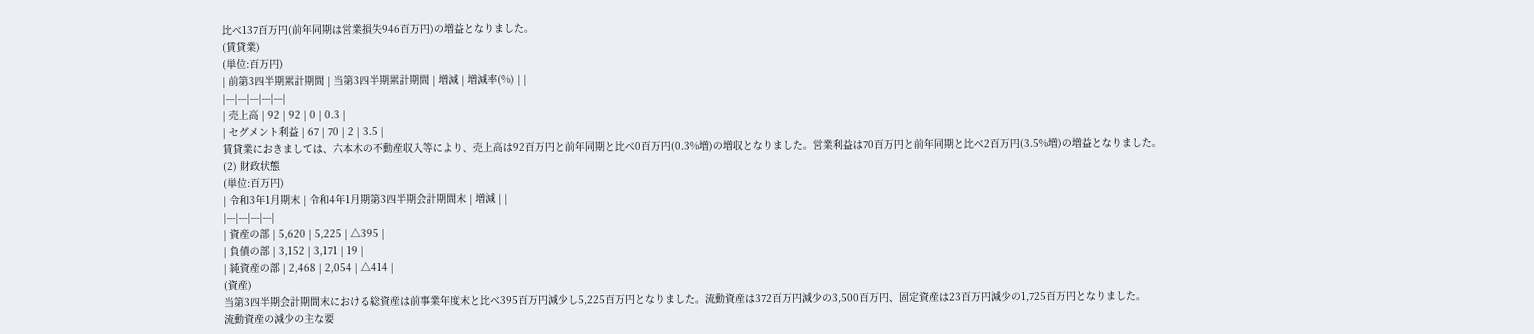比べ137百万円(前年同期は営業損失946百万円)の増益となりました。
(賃貸業)
(単位:百万円)
| 前第3四半期累計期間 | 当第3四半期累計期間 | 増減 | 増減率(%) | |
|---|---|---|---|---|
| 売上高 | 92 | 92 | 0 | 0.3 |
| セグメント利益 | 67 | 70 | 2 | 3.5 |
賃貸業におきましては、六本木の不動産収入等により、売上高は92百万円と前年同期と比べ0百万円(0.3%増)の増収となりました。営業利益は70百万円と前年同期と比べ2百万円(3.5%増)の増益となりました。
(2) 財政状態
(単位:百万円)
| 令和3年1月期末 | 令和4年1月期第3四半期会計期間末 | 増減 | |
|---|---|---|---|
| 資産の部 | 5,620 | 5,225 | △395 |
| 負債の部 | 3,152 | 3,171 | 19 |
| 純資産の部 | 2,468 | 2,054 | △414 |
(資産)
当第3四半期会計期間末における総資産は前事業年度末と比べ395百万円減少し5,225百万円となりました。流動資産は372百万円減少の3,500百万円、固定資産は23百万円減少の1,725百万円となりました。
流動資産の減少の主な要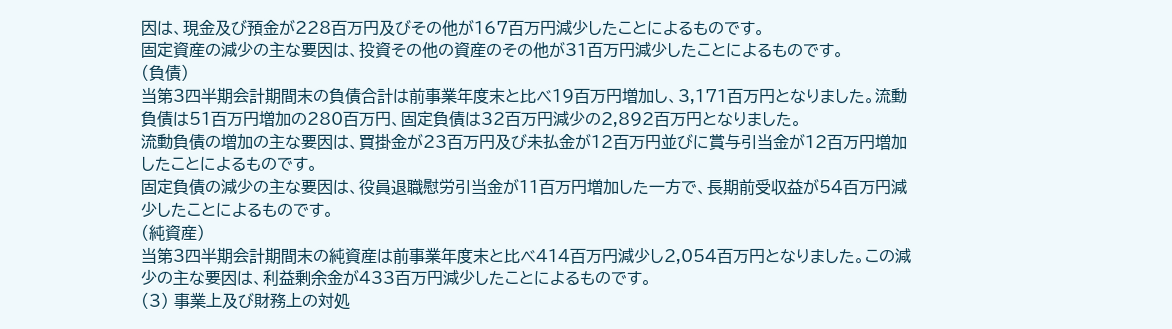因は、現金及び預金が228百万円及びその他が167百万円減少したことによるものです。
固定資産の減少の主な要因は、投資その他の資産のその他が31百万円減少したことによるものです。
(負債)
当第3四半期会計期間末の負債合計は前事業年度末と比べ19百万円増加し、3,171百万円となりました。流動負債は51百万円増加の280百万円、固定負債は32百万円減少の2,892百万円となりました。
流動負債の増加の主な要因は、買掛金が23百万円及び未払金が12百万円並びに賞与引当金が12百万円増加したことによるものです。
固定負債の減少の主な要因は、役員退職慰労引当金が11百万円増加した一方で、長期前受収益が54百万円減少したことによるものです。
(純資産)
当第3四半期会計期間末の純資産は前事業年度末と比べ414百万円減少し2,054百万円となりました。この減少の主な要因は、利益剰余金が433百万円減少したことによるものです。
(3) 事業上及び財務上の対処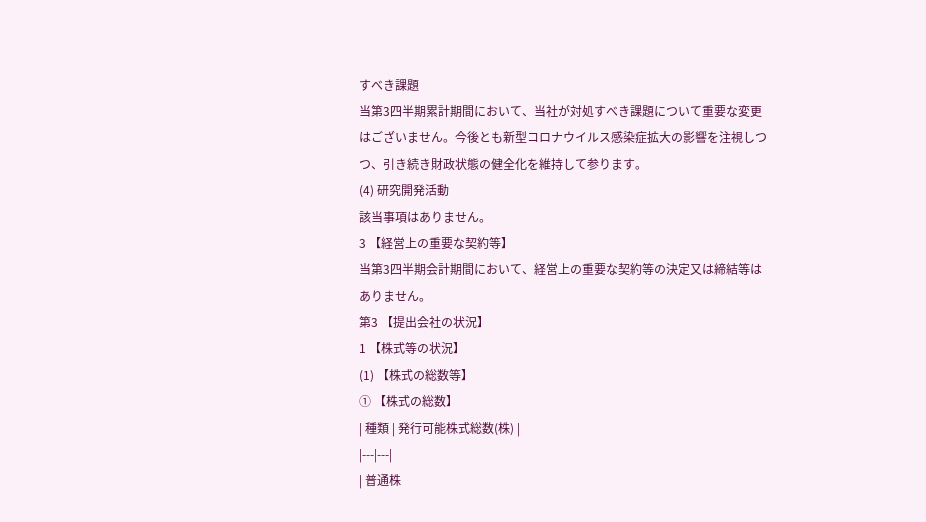すべき課題
当第3四半期累計期間において、当社が対処すべき課題について重要な変更はございません。今後とも新型コロナウイルス感染症拡大の影響を注視しつつ、引き続き財政状態の健全化を維持して参ります。
(4) 研究開発活動
該当事項はありません。
3 【経営上の重要な契約等】
当第3四半期会計期間において、経営上の重要な契約等の決定又は締結等はありません。
第3 【提出会社の状況】
1 【株式等の状況】
(1) 【株式の総数等】
① 【株式の総数】
| 種類 | 発行可能株式総数(株) |
|---|---|
| 普通株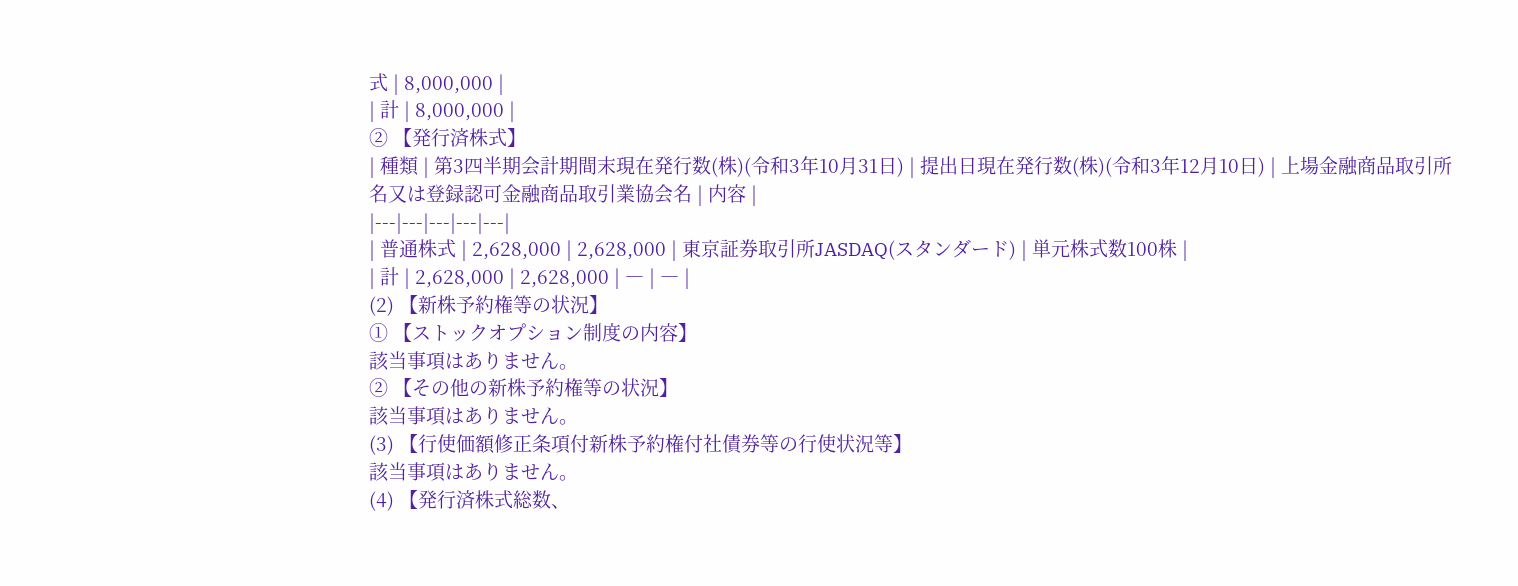式 | 8,000,000 |
| 計 | 8,000,000 |
② 【発行済株式】
| 種類 | 第3四半期会計期間末現在発行数(株)(令和3年10月31日) | 提出日現在発行数(株)(令和3年12月10日) | 上場金融商品取引所名又は登録認可金融商品取引業協会名 | 内容 |
|---|---|---|---|---|
| 普通株式 | 2,628,000 | 2,628,000 | 東京証券取引所JASDAQ(スタンダード) | 単元株式数100株 |
| 計 | 2,628,000 | 2,628,000 | ― | ― |
(2) 【新株予約権等の状況】
① 【ストックオプション制度の内容】
該当事項はありません。
② 【その他の新株予約権等の状況】
該当事項はありません。
(3) 【行使価額修正条項付新株予約権付社債券等の行使状況等】
該当事項はありません。
(4) 【発行済株式総数、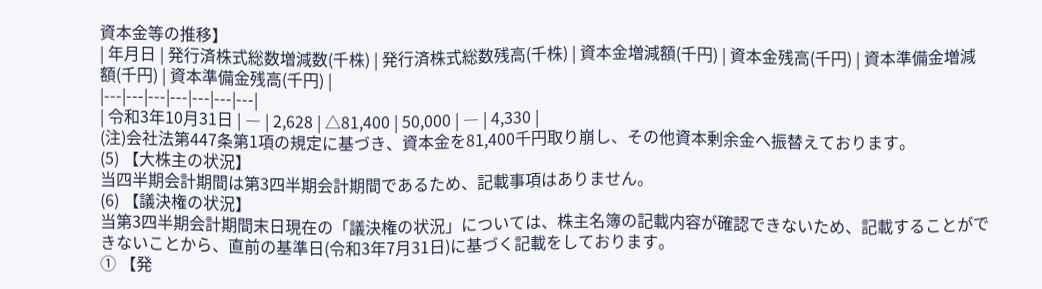資本金等の推移】
| 年月日 | 発行済株式総数増減数(千株) | 発行済株式総数残高(千株) | 資本金増減額(千円) | 資本金残高(千円) | 資本準備金増減額(千円) | 資本準備金残高(千円) |
|---|---|---|---|---|---|---|
| 令和3年10月31日 | ― | 2,628 | △81,400 | 50,000 | ― | 4,330 |
(注)会社法第447条第1項の規定に基づき、資本金を81,400千円取り崩し、その他資本剰余金へ振替えております。
(5) 【大株主の状況】
当四半期会計期間は第3四半期会計期間であるため、記載事項はありません。
(6) 【議決権の状況】
当第3四半期会計期間末日現在の「議決権の状況」については、株主名簿の記載内容が確認できないため、記載することができないことから、直前の基準日(令和3年7月31日)に基づく記載をしております。
① 【発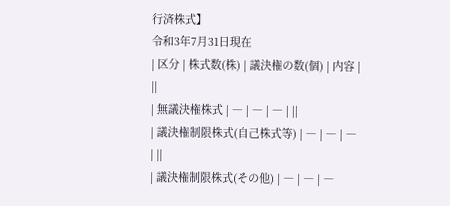行済株式】
令和3年7月31日現在
| 区分 | 株式数(株) | 議決権の数(個) | 内容 | ||
| 無議決権株式 | ― | ― | ― | ||
| 議決権制限株式(自己株式等) | ― | ― | ― | ||
| 議決権制限株式(その他) | ― | ― | ―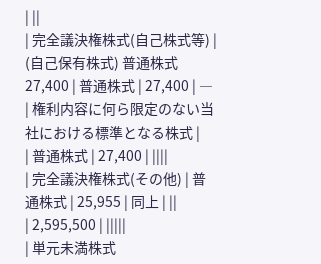| ||
| 完全議決権株式(自己株式等) | (自己保有株式) 普通株式 27,400 | 普通株式 | 27,400 | ― | 権利内容に何ら限定のない当社における標準となる株式 |
| 普通株式 | 27,400 | ||||
| 完全議決権株式(その他) | 普通株式 | 25,955 | 同上 | ||
| 2,595,500 | |||||
| 単元未満株式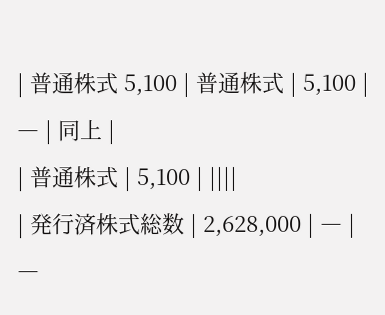| 普通株式 5,100 | 普通株式 | 5,100 | ― | 同上 |
| 普通株式 | 5,100 | ||||
| 発行済株式総数 | 2,628,000 | ― | ―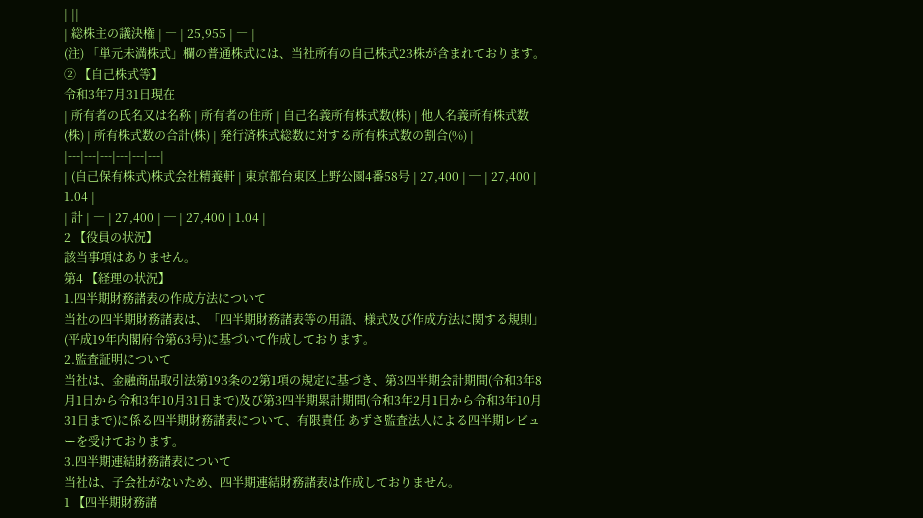| ||
| 総株主の議決権 | ― | 25,955 | ― |
(注) 「単元未満株式」欄の普通株式には、当社所有の自己株式23株が含まれております。
② 【自己株式等】
令和3年7月31日現在
| 所有者の氏名又は名称 | 所有者の住所 | 自己名義所有株式数(株) | 他人名義所有株式数(株) | 所有株式数の合計(株) | 発行済株式総数に対する所有株式数の割合(%) |
|---|---|---|---|---|---|
| (自己保有株式)株式会社精養軒 | 東京都台東区上野公園4番58号 | 27,400 | ─ | 27,400 | 1.04 |
| 計 | ― | 27,400 | ─ | 27,400 | 1.04 |
2 【役員の状況】
該当事項はありません。
第4 【経理の状況】
1.四半期財務諸表の作成方法について
当社の四半期財務諸表は、「四半期財務諸表等の用語、様式及び作成方法に関する規則」(平成19年内閣府令第63号)に基づいて作成しております。
2.監査証明について
当社は、金融商品取引法第193条の2第1項の規定に基づき、第3四半期会計期間(令和3年8月1日から令和3年10月31日まで)及び第3四半期累計期間(令和3年2月1日から令和3年10月31日まで)に係る四半期財務諸表について、有限責任 あずさ監査法人による四半期レビューを受けております。
3.四半期連結財務諸表について
当社は、子会社がないため、四半期連結財務諸表は作成しておりません。
1 【四半期財務諸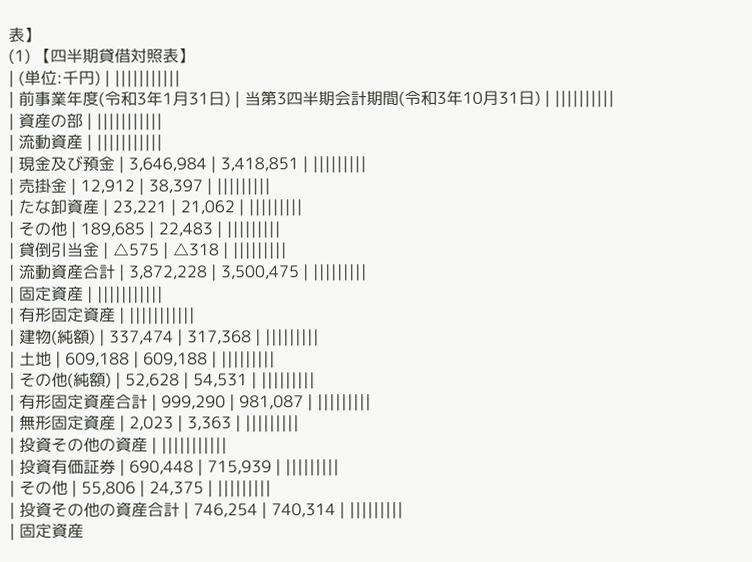表】
(1) 【四半期貸借対照表】
| (単位:千円) | |||||||||||
| 前事業年度(令和3年1月31日) | 当第3四半期会計期間(令和3年10月31日) | ||||||||||
| 資産の部 | |||||||||||
| 流動資産 | |||||||||||
| 現金及び預金 | 3,646,984 | 3,418,851 | |||||||||
| 売掛金 | 12,912 | 38,397 | |||||||||
| たな卸資産 | 23,221 | 21,062 | |||||||||
| その他 | 189,685 | 22,483 | |||||||||
| 貸倒引当金 | △575 | △318 | |||||||||
| 流動資産合計 | 3,872,228 | 3,500,475 | |||||||||
| 固定資産 | |||||||||||
| 有形固定資産 | |||||||||||
| 建物(純額) | 337,474 | 317,368 | |||||||||
| 土地 | 609,188 | 609,188 | |||||||||
| その他(純額) | 52,628 | 54,531 | |||||||||
| 有形固定資産合計 | 999,290 | 981,087 | |||||||||
| 無形固定資産 | 2,023 | 3,363 | |||||||||
| 投資その他の資産 | |||||||||||
| 投資有価証券 | 690,448 | 715,939 | |||||||||
| その他 | 55,806 | 24,375 | |||||||||
| 投資その他の資産合計 | 746,254 | 740,314 | |||||||||
| 固定資産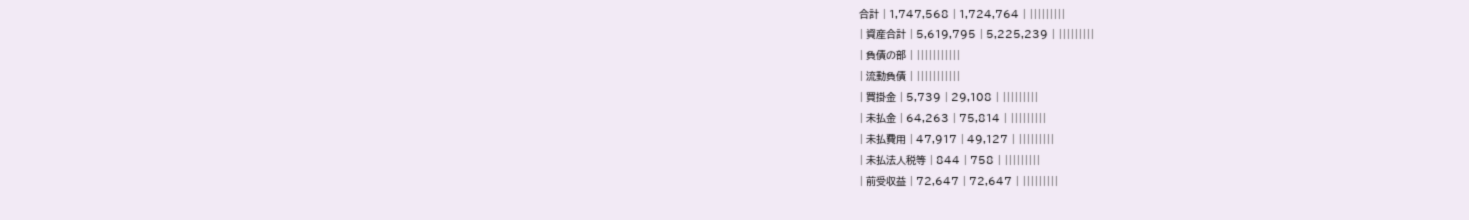合計 | 1,747,568 | 1,724,764 | |||||||||
| 資産合計 | 5,619,795 | 5,225,239 | |||||||||
| 負債の部 | |||||||||||
| 流動負債 | |||||||||||
| 買掛金 | 5,739 | 29,108 | |||||||||
| 未払金 | 64,263 | 75,814 | |||||||||
| 未払費用 | 47,917 | 49,127 | |||||||||
| 未払法人税等 | 844 | 758 | |||||||||
| 前受収益 | 72,647 | 72,647 | |||||||||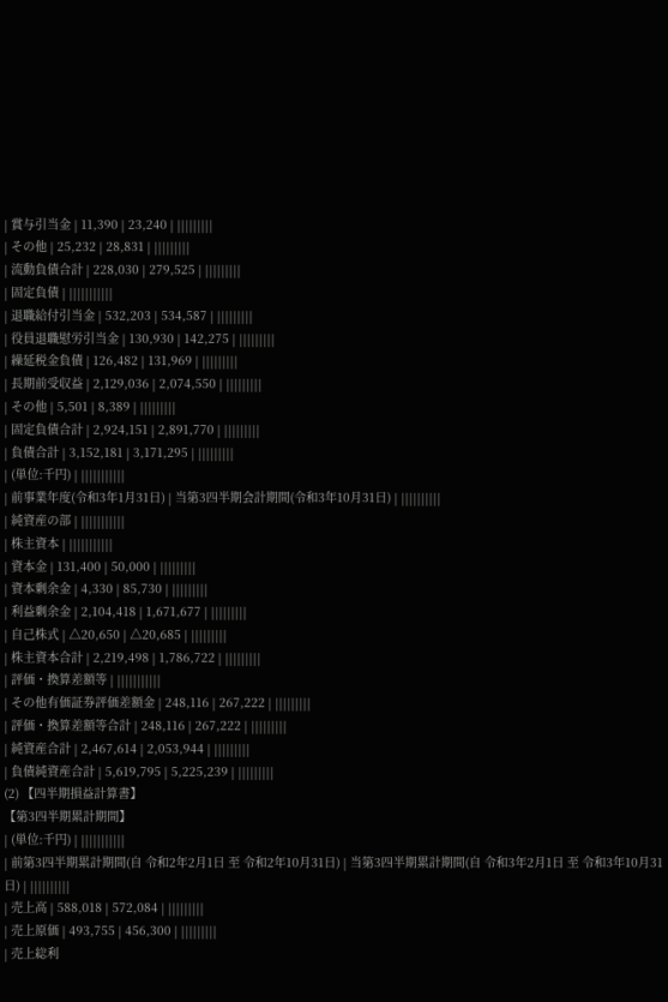| 賞与引当金 | 11,390 | 23,240 | |||||||||
| その他 | 25,232 | 28,831 | |||||||||
| 流動負債合計 | 228,030 | 279,525 | |||||||||
| 固定負債 | |||||||||||
| 退職給付引当金 | 532,203 | 534,587 | |||||||||
| 役員退職慰労引当金 | 130,930 | 142,275 | |||||||||
| 繰延税金負債 | 126,482 | 131,969 | |||||||||
| 長期前受収益 | 2,129,036 | 2,074,550 | |||||||||
| その他 | 5,501 | 8,389 | |||||||||
| 固定負債合計 | 2,924,151 | 2,891,770 | |||||||||
| 負債合計 | 3,152,181 | 3,171,295 | |||||||||
| (単位:千円) | |||||||||||
| 前事業年度(令和3年1月31日) | 当第3四半期会計期間(令和3年10月31日) | ||||||||||
| 純資産の部 | |||||||||||
| 株主資本 | |||||||||||
| 資本金 | 131,400 | 50,000 | |||||||||
| 資本剰余金 | 4,330 | 85,730 | |||||||||
| 利益剰余金 | 2,104,418 | 1,671,677 | |||||||||
| 自己株式 | △20,650 | △20,685 | |||||||||
| 株主資本合計 | 2,219,498 | 1,786,722 | |||||||||
| 評価・換算差額等 | |||||||||||
| その他有価証券評価差額金 | 248,116 | 267,222 | |||||||||
| 評価・換算差額等合計 | 248,116 | 267,222 | |||||||||
| 純資産合計 | 2,467,614 | 2,053,944 | |||||||||
| 負債純資産合計 | 5,619,795 | 5,225,239 | |||||||||
(2) 【四半期損益計算書】
【第3四半期累計期間】
| (単位:千円) | |||||||||||
| 前第3四半期累計期間(自 令和2年2月1日 至 令和2年10月31日) | 当第3四半期累計期間(自 令和3年2月1日 至 令和3年10月31日) | ||||||||||
| 売上高 | 588,018 | 572,084 | |||||||||
| 売上原価 | 493,755 | 456,300 | |||||||||
| 売上総利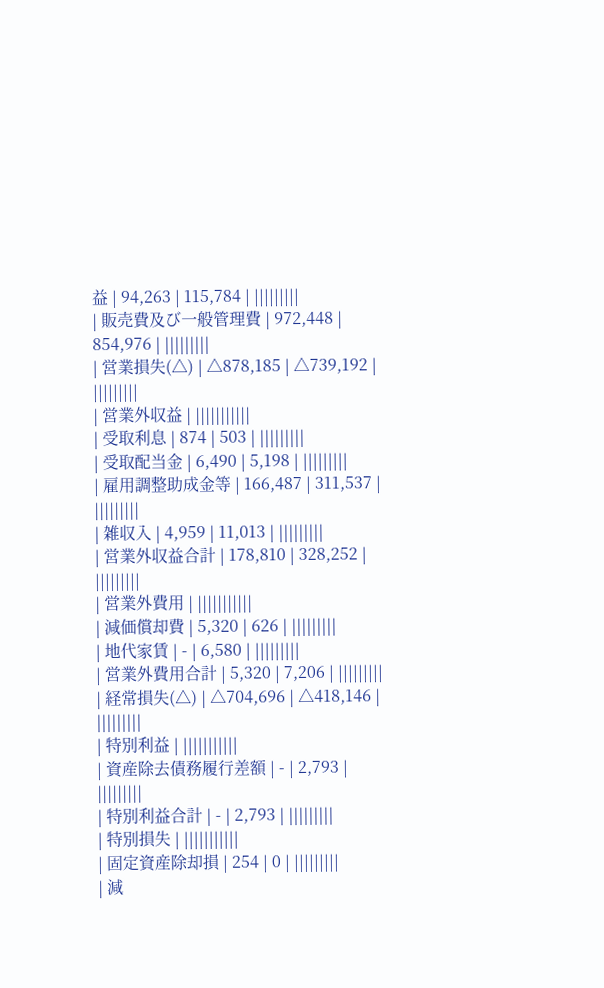益 | 94,263 | 115,784 | |||||||||
| 販売費及び一般管理費 | 972,448 | 854,976 | |||||||||
| 営業損失(△) | △878,185 | △739,192 | |||||||||
| 営業外収益 | |||||||||||
| 受取利息 | 874 | 503 | |||||||||
| 受取配当金 | 6,490 | 5,198 | |||||||||
| 雇用調整助成金等 | 166,487 | 311,537 | |||||||||
| 雑収入 | 4,959 | 11,013 | |||||||||
| 営業外収益合計 | 178,810 | 328,252 | |||||||||
| 営業外費用 | |||||||||||
| 減価償却費 | 5,320 | 626 | |||||||||
| 地代家賃 | - | 6,580 | |||||||||
| 営業外費用合計 | 5,320 | 7,206 | |||||||||
| 経常損失(△) | △704,696 | △418,146 | |||||||||
| 特別利益 | |||||||||||
| 資産除去債務履行差額 | - | 2,793 | |||||||||
| 特別利益合計 | - | 2,793 | |||||||||
| 特別損失 | |||||||||||
| 固定資産除却損 | 254 | 0 | |||||||||
| 減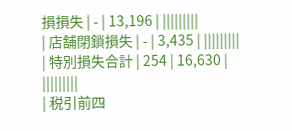損損失 | - | 13,196 | |||||||||
| 店舗閉鎖損失 | - | 3,435 | |||||||||
| 特別損失合計 | 254 | 16,630 | |||||||||
| 税引前四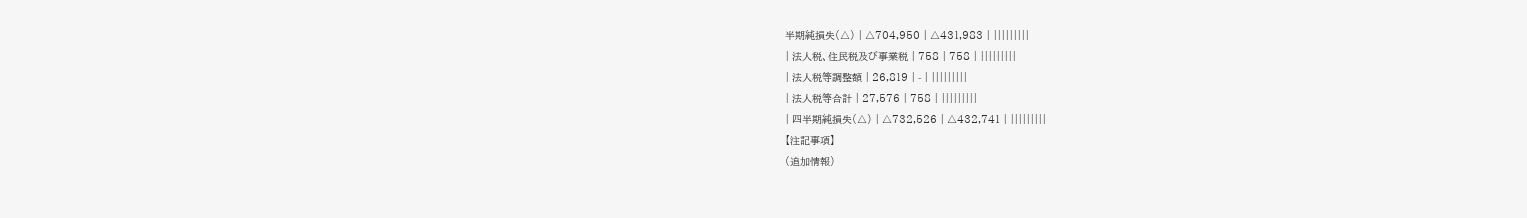半期純損失(△) | △704,950 | △431,983 | |||||||||
| 法人税、住民税及び事業税 | 758 | 758 | |||||||||
| 法人税等調整額 | 26,819 | - | |||||||||
| 法人税等合計 | 27,576 | 758 | |||||||||
| 四半期純損失(△) | △732,526 | △432,741 | |||||||||
【注記事項】
(追加情報)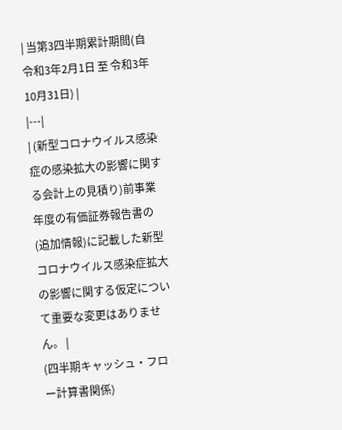| 当第3四半期累計期間(自 令和3年2月1日 至 令和3年10月31日) |
|---|
| (新型コロナウイルス感染症の感染拡大の影響に関する会計上の見積り)前事業年度の有価証券報告書の(追加情報)に記載した新型コロナウイルス感染症拡大の影響に関する仮定について重要な変更はありません。 |
(四半期キャッシュ・フロー計算書関係)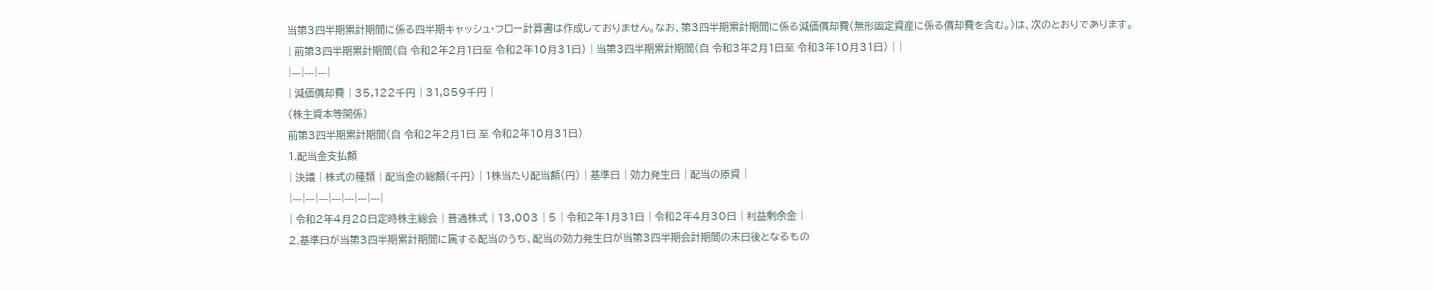当第3四半期累計期間に係る四半期キャッシュ・フロー計算書は作成しておりません。なお、第3四半期累計期間に係る減価償却費(無形固定資産に係る償却費を含む。)は、次のとおりであります。
| 前第3四半期累計期間(自 令和2年2月1日至 令和2年10月31日) | 当第3四半期累計期間(自 令和3年2月1日至 令和3年10月31日) | |
|---|---|---|
| 減価償却費 | 35,122千円 | 31,859千円 |
(株主資本等関係)
前第3四半期累計期間(自 令和2年2月1日 至 令和2年10月31日)
1.配当金支払額
| 決議 | 株式の種類 | 配当金の総額(千円) | 1株当たり配当額(円) | 基準日 | 効力発生日 | 配当の原資 |
|---|---|---|---|---|---|---|
| 令和2年4月28日定時株主総会 | 普通株式 | 13,003 | 5 | 令和2年1月31日 | 令和2年4月30日 | 利益剰余金 |
2.基準日が当第3四半期累計期間に属する配当のうち、配当の効力発生日が当第3四半期会計期間の末日後となるもの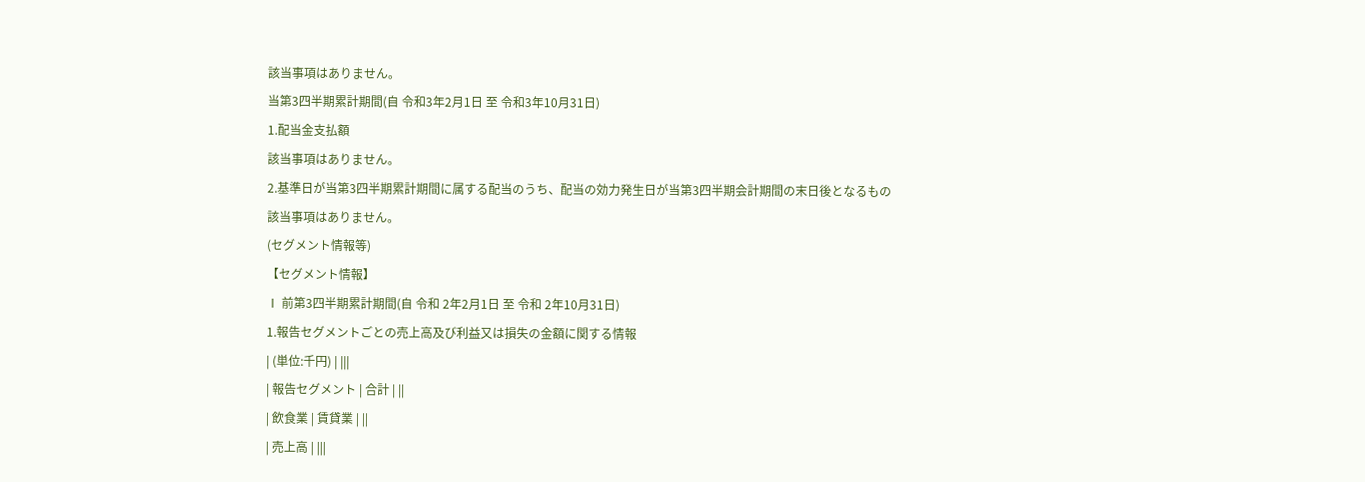該当事項はありません。
当第3四半期累計期間(自 令和3年2月1日 至 令和3年10月31日)
1.配当金支払額
該当事項はありません。
2.基準日が当第3四半期累計期間に属する配当のうち、配当の効力発生日が当第3四半期会計期間の末日後となるもの
該当事項はありません。
(セグメント情報等)
【セグメント情報】
Ⅰ 前第3四半期累計期間(自 令和 2年2月1日 至 令和 2年10月31日)
1.報告セグメントごとの売上高及び利益又は損失の金額に関する情報
| (単位:千円) | |||
| 報告セグメント | 合計 | ||
| 飲食業 | 賃貸業 | ||
| 売上高 | |||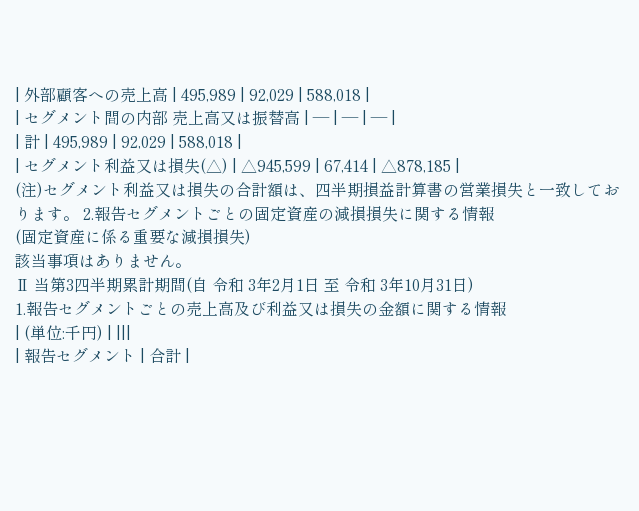| 外部顧客への売上高 | 495,989 | 92,029 | 588,018 |
| セグメント間の内部 売上高又は振替高 | ― | ― | ― |
| 計 | 495,989 | 92,029 | 588,018 |
| セグメント利益又は損失(△) | △945,599 | 67,414 | △878,185 |
(注)セグメント利益又は損失の合計額は、四半期損益計算書の営業損失と一致しております。 2.報告セグメントごとの固定資産の減損損失に関する情報
(固定資産に係る重要な減損損失)
該当事項はありません。
Ⅱ 当第3四半期累計期間(自 令和 3年2月1日 至 令和 3年10月31日)
1.報告セグメントごとの売上高及び利益又は損失の金額に関する情報
| (単位:千円) | |||
| 報告セグメント | 合計 |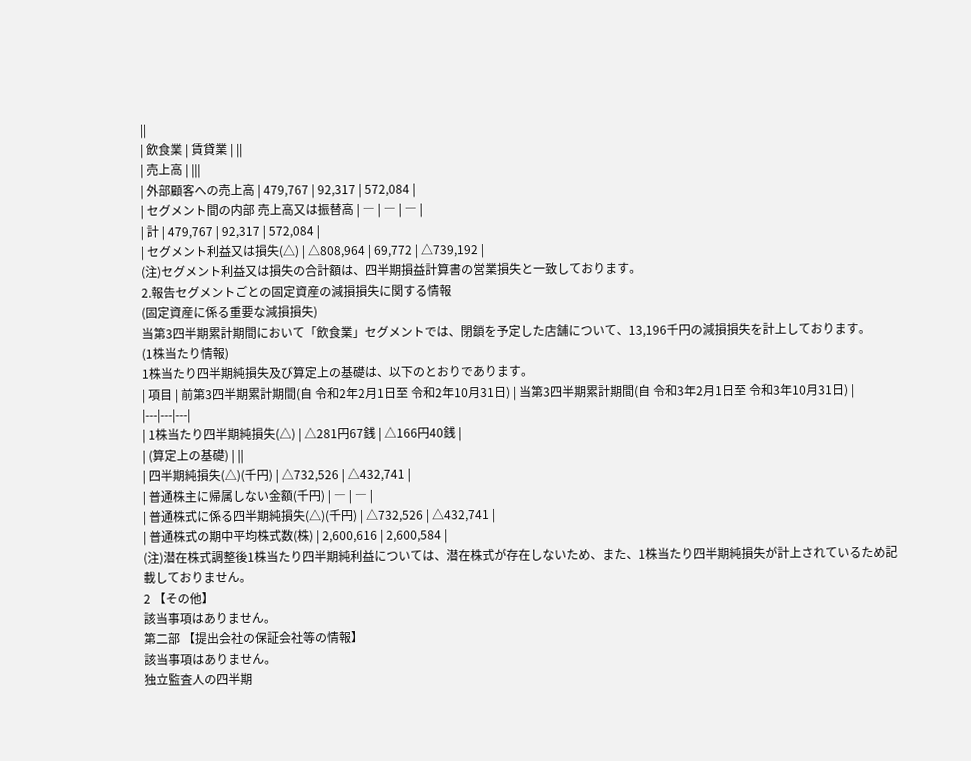||
| 飲食業 | 賃貸業 | ||
| 売上高 | |||
| 外部顧客への売上高 | 479,767 | 92,317 | 572,084 |
| セグメント間の内部 売上高又は振替高 | ― | ― | ― |
| 計 | 479,767 | 92,317 | 572,084 |
| セグメント利益又は損失(△) | △808,964 | 69,772 | △739,192 |
(注)セグメント利益又は損失の合計額は、四半期損益計算書の営業損失と一致しております。
2.報告セグメントごとの固定資産の減損損失に関する情報
(固定資産に係る重要な減損損失)
当第3四半期累計期間において「飲食業」セグメントでは、閉鎖を予定した店舗について、13,196千円の減損損失を計上しております。
(1株当たり情報)
1株当たり四半期純損失及び算定上の基礎は、以下のとおりであります。
| 項目 | 前第3四半期累計期間(自 令和2年2月1日至 令和2年10月31日) | 当第3四半期累計期間(自 令和3年2月1日至 令和3年10月31日) |
|---|---|---|
| 1株当たり四半期純損失(△) | △281円67銭 | △166円40銭 |
| (算定上の基礎) | ||
| 四半期純損失(△)(千円) | △732,526 | △432,741 |
| 普通株主に帰属しない金額(千円) | ― | ― |
| 普通株式に係る四半期純損失(△)(千円) | △732,526 | △432,741 |
| 普通株式の期中平均株式数(株) | 2,600,616 | 2,600,584 |
(注)潜在株式調整後1株当たり四半期純利益については、潜在株式が存在しないため、また、1株当たり四半期純損失が計上されているため記載しておりません。
2 【その他】
該当事項はありません。
第二部 【提出会社の保証会社等の情報】
該当事項はありません。
独立監査人の四半期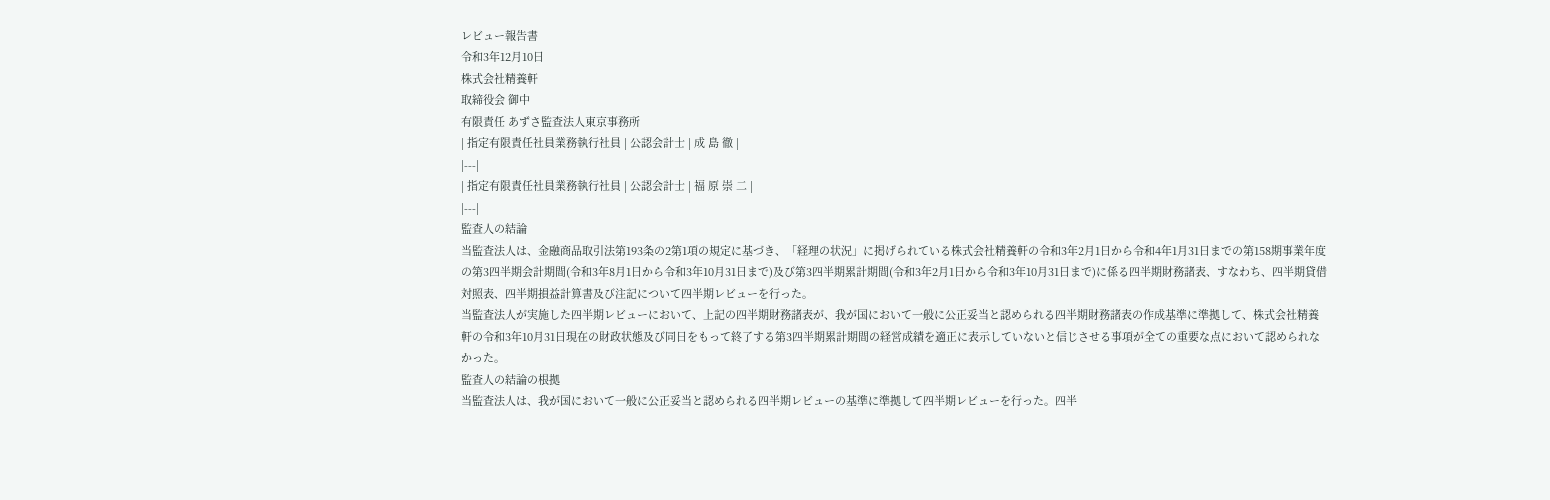レビュー報告書
令和3年12月10日
株式会社精養軒
取締役会 御中
有限責任 あずさ監査法人東京事務所
| 指定有限責任社員業務執行社員 | 公認会計士 | 成 島 徹 |
|---|
| 指定有限責任社員業務執行社員 | 公認会計士 | 福 原 崇 二 |
|---|
監査人の結論
当監査法人は、金融商品取引法第193条の2第1項の規定に基づき、「経理の状況」に掲げられている株式会社精養軒の令和3年2月1日から令和4年1月31日までの第158期事業年度の第3四半期会計期間(令和3年8月1日から令和3年10月31日まで)及び第3四半期累計期間(令和3年2月1日から令和3年10月31日まで)に係る四半期財務諸表、すなわち、四半期貸借対照表、四半期損益計算書及び注記について四半期レビューを行った。
当監査法人が実施した四半期レビューにおいて、上記の四半期財務諸表が、我が国において一般に公正妥当と認められる四半期財務諸表の作成基準に準拠して、株式会社精養軒の令和3年10月31日現在の財政状態及び同日をもって終了する第3四半期累計期間の経営成績を適正に表示していないと信じさせる事項が全ての重要な点において認められなかった。
監査人の結論の根拠
当監査法人は、我が国において一般に公正妥当と認められる四半期レビューの基準に準拠して四半期レビューを行った。四半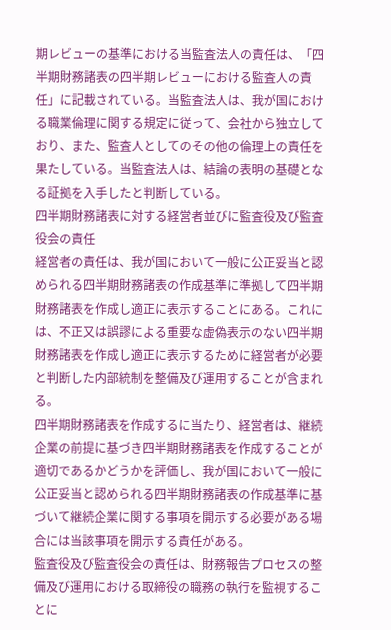期レビューの基準における当監査法人の責任は、「四半期財務諸表の四半期レビューにおける監査人の責任」に記載されている。当監査法人は、我が国における職業倫理に関する規定に従って、会社から独立しており、また、監査人としてのその他の倫理上の責任を果たしている。当監査法人は、結論の表明の基礎となる証拠を入手したと判断している。
四半期財務諸表に対する経営者並びに監査役及び監査役会の責任
経営者の責任は、我が国において一般に公正妥当と認められる四半期財務諸表の作成基準に準拠して四半期財務諸表を作成し適正に表示することにある。これには、不正又は誤謬による重要な虚偽表示のない四半期財務諸表を作成し適正に表示するために経営者が必要と判断した内部統制を整備及び運用することが含まれる。
四半期財務諸表を作成するに当たり、経営者は、継続企業の前提に基づき四半期財務諸表を作成することが適切であるかどうかを評価し、我が国において一般に公正妥当と認められる四半期財務諸表の作成基準に基づいて継続企業に関する事項を開示する必要がある場合には当該事項を開示する責任がある。
監査役及び監査役会の責任は、財務報告プロセスの整備及び運用における取締役の職務の執行を監視することに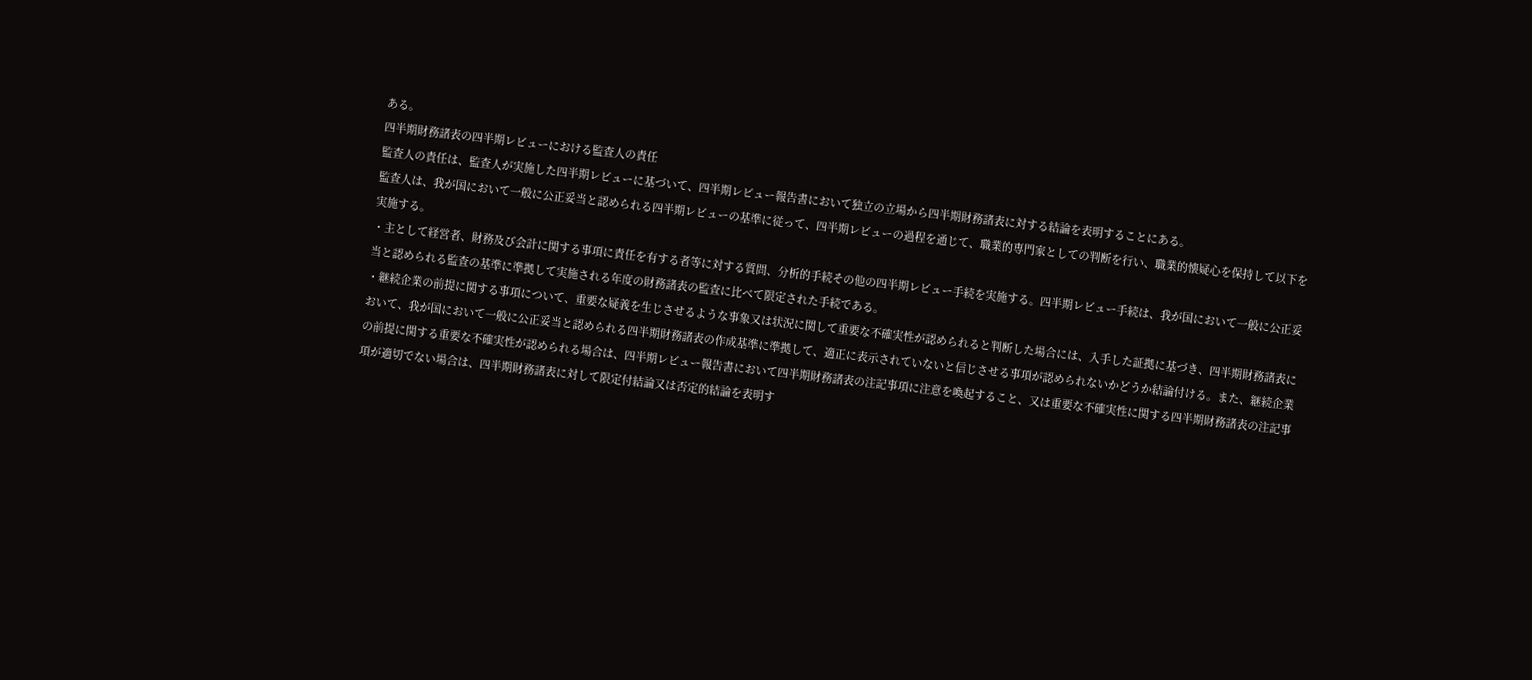ある。
四半期財務諸表の四半期レビューにおける監査人の責任
監査人の責任は、監査人が実施した四半期レビューに基づいて、四半期レビュー報告書において独立の立場から四半期財務諸表に対する結論を表明することにある。
監査人は、我が国において一般に公正妥当と認められる四半期レビューの基準に従って、四半期レビューの過程を通じて、職業的専門家としての判断を行い、職業的懐疑心を保持して以下を実施する。
・主として経営者、財務及び会計に関する事項に責任を有する者等に対する質問、分析的手続その他の四半期レビュー手続を実施する。四半期レビュー手続は、我が国において一般に公正妥当と認められる監査の基準に準拠して実施される年度の財務諸表の監査に比べて限定された手続である。
・継続企業の前提に関する事項について、重要な疑義を生じさせるような事象又は状況に関して重要な不確実性が認められると判断した場合には、入手した証拠に基づき、四半期財務諸表において、我が国において一般に公正妥当と認められる四半期財務諸表の作成基準に準拠して、適正に表示されていないと信じさせる事項が認められないかどうか結論付ける。また、継続企業の前提に関する重要な不確実性が認められる場合は、四半期レビュー報告書において四半期財務諸表の注記事項に注意を喚起すること、又は重要な不確実性に関する四半期財務諸表の注記事項が適切でない場合は、四半期財務諸表に対して限定付結論又は否定的結論を表明す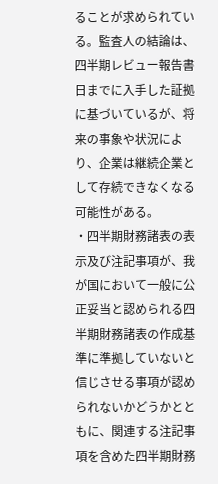ることが求められている。監査人の結論は、四半期レビュー報告書日までに入手した証拠に基づいているが、将来の事象や状況により、企業は継続企業として存続できなくなる可能性がある。
・四半期財務諸表の表示及び注記事項が、我が国において一般に公正妥当と認められる四半期財務諸表の作成基準に準拠していないと信じさせる事項が認められないかどうかとともに、関連する注記事項を含めた四半期財務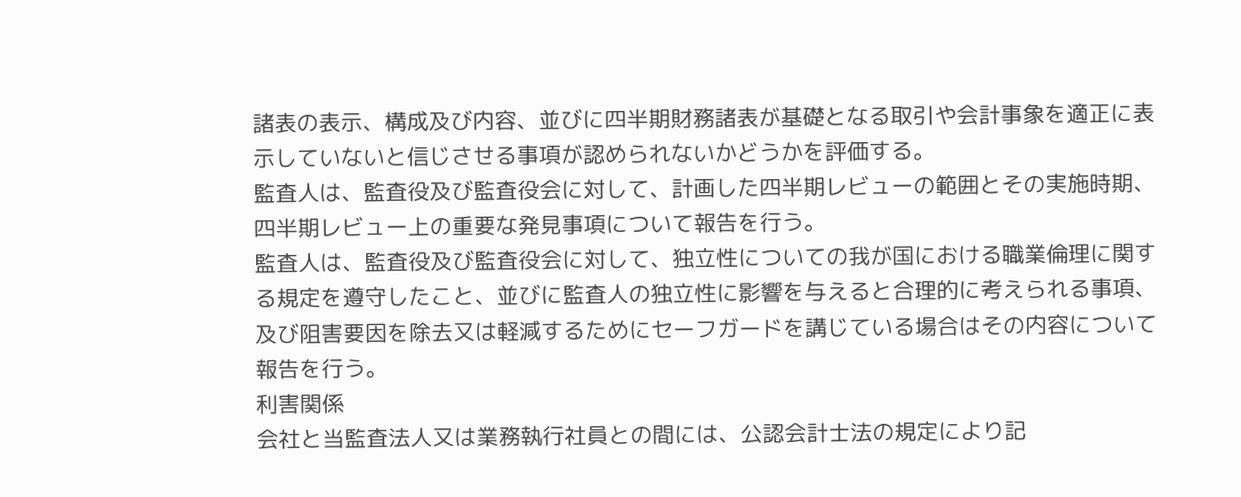諸表の表示、構成及び内容、並びに四半期財務諸表が基礎となる取引や会計事象を適正に表示していないと信じさせる事項が認められないかどうかを評価する。
監査人は、監査役及び監査役会に対して、計画した四半期レビューの範囲とその実施時期、四半期レビュー上の重要な発見事項について報告を行う。
監査人は、監査役及び監査役会に対して、独立性についての我が国における職業倫理に関する規定を遵守したこと、並びに監査人の独立性に影響を与えると合理的に考えられる事項、及び阻害要因を除去又は軽減するためにセーフガードを講じている場合はその内容について報告を行う。
利害関係
会社と当監査法人又は業務執行社員との間には、公認会計士法の規定により記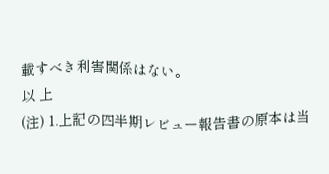載すべき利害関係はない。
以 上
(注) 1.上記の四半期レビュー報告書の原本は当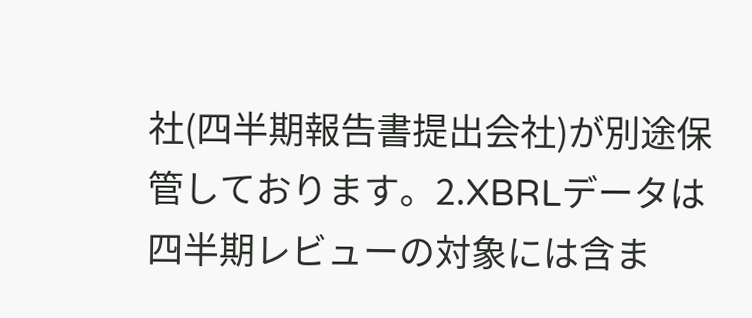社(四半期報告書提出会社)が別途保管しております。2.XBRLデータは四半期レビューの対象には含ま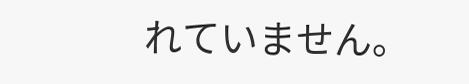れていません。